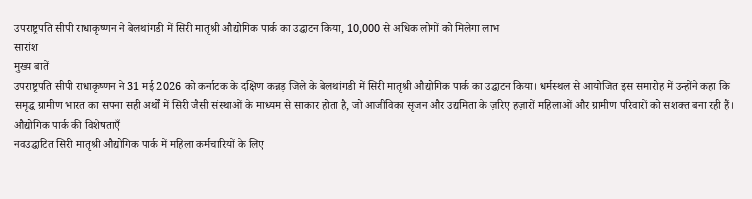उपराष्ट्रपति सीपी राधाकृष्णन ने बेलथांगडी में सिरी मातृश्री औद्योगिक पार्क का उद्घाटन किया, 10,000 से अधिक लोगों को मिलेगा लाभ
सारांश
मुख्य बातें
उपराष्ट्रपति सीपी राधाकृष्णन ने 31 मई 2026 को कर्नाटक के दक्षिण कन्नड़ जिले के बेलथांगडी में सिरी मातृश्री औद्योगिक पार्क का उद्घाटन किया। धर्मस्थल से आयोजित इस समारोह में उन्होंने कहा कि समृद्ध ग्रामीण भारत का सपना सही अर्थों में सिरी जैसी संस्थाओं के माध्यम से साकार होता है, जो आजीविका सृजन और उद्यमिता के ज़रिए हज़ारों महिलाओं और ग्रामीण परिवारों को सशक्त बना रही हैं।
औद्योगिक पार्क की विशेषताएँ
नवउद्घाटित सिरी मातृश्री औद्योगिक पार्क में महिला कर्मचारियों के लिए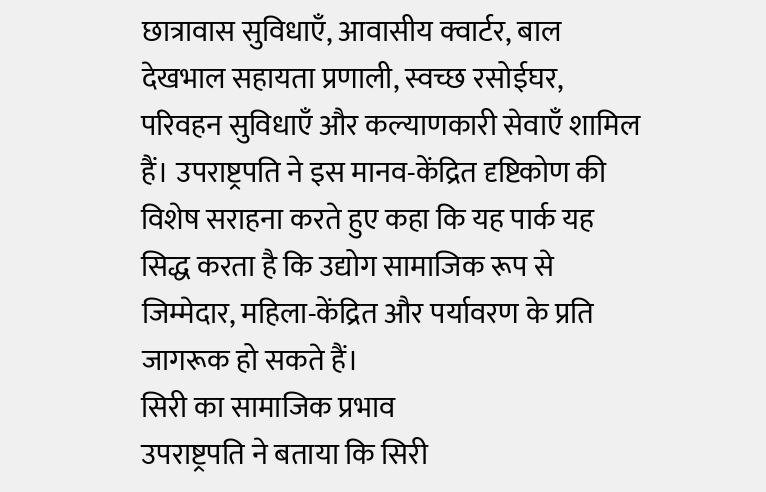छात्रावास सुविधाएँ, आवासीय क्वार्टर, बाल देखभाल सहायता प्रणाली, स्वच्छ रसोईघर, परिवहन सुविधाएँ और कल्याणकारी सेवाएँ शामिल हैं। उपराष्ट्रपति ने इस मानव-केंद्रित दृष्टिकोण की विशेष सराहना करते हुए कहा कि यह पार्क यह सिद्ध करता है कि उद्योग सामाजिक रूप से जिम्मेदार, महिला-केंद्रित और पर्यावरण के प्रति जागरूक हो सकते हैं।
सिरी का सामाजिक प्रभाव
उपराष्ट्रपति ने बताया कि सिरी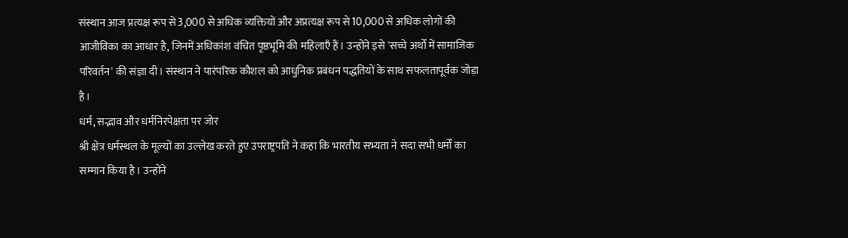संस्थान आज प्रत्यक्ष रूप से 3,000 से अधिक व्यक्तियों और अप्रत्यक्ष रूप से 10,000 से अधिक लोगों की आजीविका का आधार है, जिनमें अधिकांश वंचित पृष्ठभूमि की महिलाएँ हैं। उन्होंने इसे 'सच्चे अर्थों में सामाजिक परिवर्तन' की संज्ञा दी। संस्थान ने पारंपरिक कौशल को आधुनिक प्रबंधन पद्धतियों के साथ सफलतापूर्वक जोड़ा है।
धर्म, सद्भाव और धर्मनिरपेक्षता पर जोर
श्री क्षेत्र धर्मस्थल के मूल्यों का उल्लेख करते हुए उपराष्ट्रपति ने कहा कि भारतीय सभ्यता ने सदा सभी धर्मों का सम्मान किया है। उन्होंने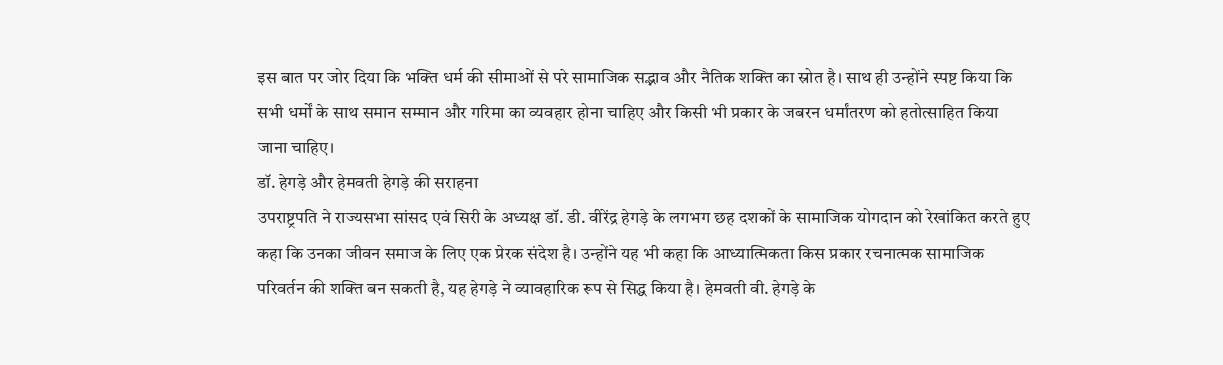इस बात पर जोर दिया कि भक्ति धर्म की सीमाओं से परे सामाजिक सद्भाव और नैतिक शक्ति का स्रोत है। साथ ही उन्होंने स्पष्ट किया कि सभी धर्मों के साथ समान सम्मान और गरिमा का व्यवहार होना चाहिए और किसी भी प्रकार के जबरन धर्मांतरण को हतोत्साहित किया जाना चाहिए।
डॉ. हेगड़े और हेमवती हेगड़े की सराहना
उपराष्ट्रपति ने राज्यसभा सांसद एवं सिरी के अध्यक्ष डॉ. डी. वीरेंद्र हेगड़े के लगभग छह दशकों के सामाजिक योगदान को रेखांकित करते हुए कहा कि उनका जीवन समाज के लिए एक प्रेरक संदेश है। उन्होंने यह भी कहा कि आध्यात्मिकता किस प्रकार रचनात्मक सामाजिक परिवर्तन की शक्ति बन सकती है, यह हेगड़े ने व्यावहारिक रूप से सिद्ध किया है। हेमवती वी. हेगड़े के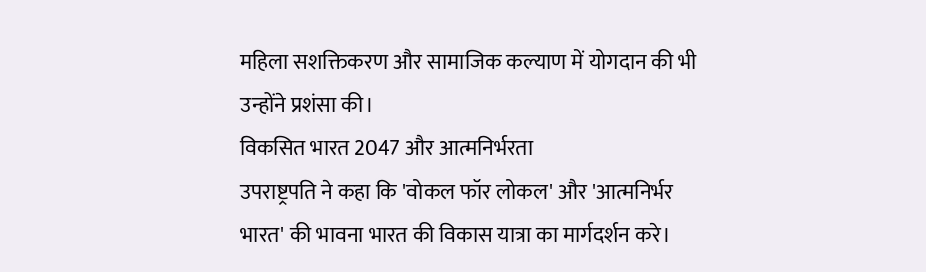महिला सशक्तिकरण और सामाजिक कल्याण में योगदान की भी उन्होंने प्रशंसा की।
विकसित भारत 2047 और आत्मनिर्भरता
उपराष्ट्रपति ने कहा कि 'वोकल फॉर लोकल' और 'आत्मनिर्भर भारत' की भावना भारत की विकास यात्रा का मार्गदर्शन करे।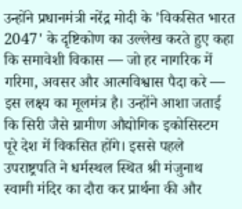उन्होंने प्रधानमंत्री नरेंद्र मोदी के 'विकसित भारत 2047' के दृष्टिकोण का उल्लेख करते हुए कहा कि समावेशी विकास — जो हर नागरिक में गरिमा, अवसर और आत्मविश्वास पैदा करे — इस लक्ष्य का मूलमंत्र है। उन्होंने आशा जताई कि सिरी जैसे ग्रामीण औद्योगिक इकोसिस्टम पूरे देश में विकसित होंगे। इससे पहले उपराष्ट्रपति ने धर्मस्थल स्थित श्री मंजुनाथ स्वामी मंदिर का दौरा कर प्रार्थना की और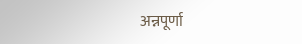अन्नपूर्णा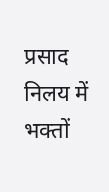प्रसाद निलय में भक्तों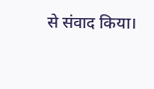से संवाद किया।